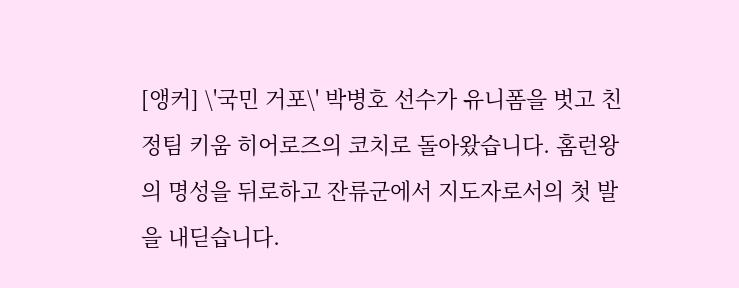[앵커] \'국민 거포\' 박병호 선수가 유니폼을 벗고 친정팀 키움 히어로즈의 코치로 돌아왔습니다. 홈런왕의 명성을 뒤로하고 잔류군에서 지도자로서의 첫 발을 내딛습니다.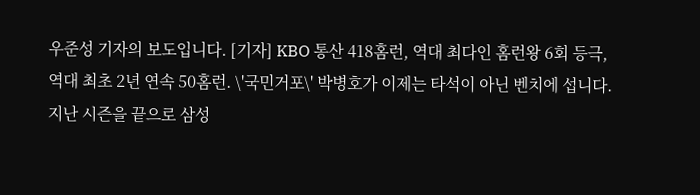우준성 기자의 보도입니다. [기자] KBO 통산 418홈런, 역대 최다인 홈런왕 6회 등극, 역대 최초 2년 연속 50홈런. \'국민거포\' 박병호가 이제는 타석이 아닌 벤치에 섭니다. 지난 시즌을 끝으로 삼성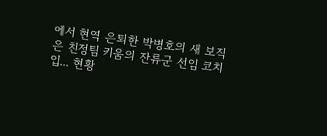에서 현역 은퇴한 박병호의 새 보직은 친정팀 키움의 잔류군 선임 코치입... 현황